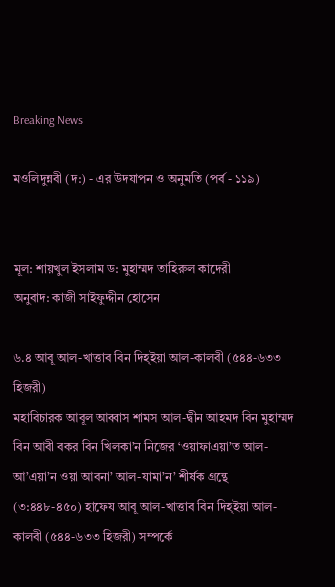Breaking News

মওলিদুন্নবী (দ:) - এর উদযাপন ও অনুমতি (পর্ব - ১১৯)


মূল: শায়খুল ইসলাম ড: মুহাম্মদ তাহিরুল কাদেরী
অনুবাদ: কাজী সাইফুদ্দীন হোসেন

৬.৪ আবূ আল-খাত্তাব বিন দিহ্ইয়া আল-কালবী (৫৪৪-৬৩৩ হিজরী)
মহাবিচারক আবূল আব্বাস শামস আল-দ্বীন আহমদ বিন মুহাম্মদ বিন আবী বকর বিন খিলকা’ন নিজের ‘ওয়াফাএয়া’ত আল-আ’এয়া’ন ওয়া আবনা’ আল-যামা’ন’ শীর্ষক গ্রন্থে (৩:৪৪৮-৪৫০) হাফেয আবূ আল-খাত্তাব বিন দিহ্ইয়া আল-কালবী (৫৪৪-৬৩৩ হিজরী) সম্পর্কে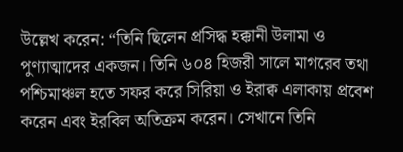উল্লেখ করেন: “তিনি ছিলেন প্রসিদ্ধ হক্কানী উলামা ও পুণ্যাত্মাদের একজন। তিনি ৬০৪ হিজরী সালে মাগরেব তথা পশ্চিমাঞ্চল হতে সফর করে সিরিয়া ও ইরাক্ব এলাকায় প্রবেশ করেন এবং ইরবিল অতিক্রম করেন। সেখানে তিনি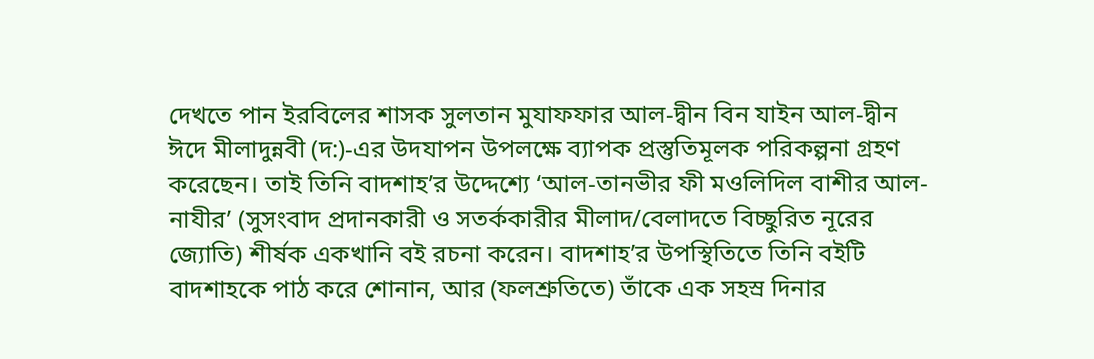দেখতে পান ইরবিলের শাসক সুলতান মুযাফফার আল-দ্বীন বিন যাইন আল-দ্বীন ঈদে মীলাদুন্নবী (দ:)-এর উদযাপন উপলক্ষে ব্যাপক প্রস্তুতিমূলক পরিকল্পনা গ্রহণ করেছেন। তাই তিনি বাদশাহ’র উদ্দেশ্যে ‘আল-তানভীর ফী মওলিদিল বাশীর আল-নাযীর’ (সুসংবাদ প্রদানকারী ও সতর্ককারীর মীলাদ/বেলাদতে বিচ্ছুরিত নূরের জ্যোতি) শীর্ষক একখানি বই রচনা করেন। বাদশাহ’র উপস্থিতিতে তিনি বইটি বাদশাহকে পাঠ করে শোনান, আর (ফলশ্রুতিতে) তাঁকে এক সহস্র দিনার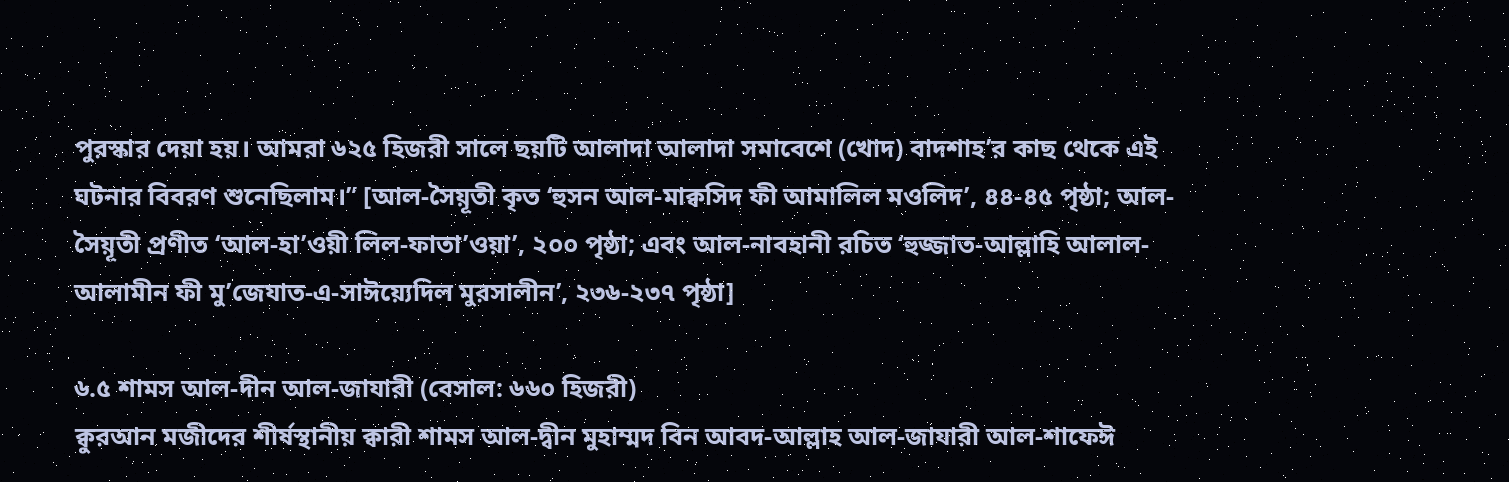পুরস্কার দেয়া হয়। আমরা ৬২৫ হিজরী সালে ছয়টি আলাদা আলাদা সমাবেশে (খোদ) বাদশাহ’র কাছ থেকে এই ঘটনার বিবরণ শুনেছিলাম।” [আল-সৈয়ূতী কৃত ‘হুসন আল-মাক্বসিদ ফী আমালিল মওলিদ’, ৪৪-৪৫ পৃষ্ঠা; আল-সৈয়ূতী প্রণীত ‘আল-হা’ওয়ী লিল-ফাতা’ওয়া’, ২০০ পৃষ্ঠা; এবং আল-নাবহানী রচিত ‘হুজ্জাত-আল্লাহি আলাল-আলামীন ফী মু’জেযাত-এ-সাঈয়্যেদিল মুরসালীন’, ২৩৬-২৩৭ পৃষ্ঠা]

৬.৫ শামস আল-দীন আল-জাযারী (বেসাল: ৬৬০ হিজরী)
ক্বুরআন মজীদের শীর্ষস্থানীয় ক্বারী শামস আল-দ্বীন মুহাম্মদ বিন আবদ-আল্লাহ আল-জাযারী আল-শাফেঈ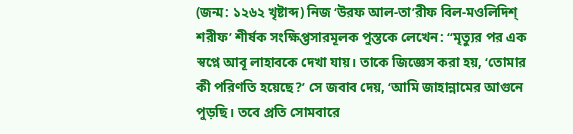(জন্ম: ১২৬২ খৃষ্টাব্দ) নিজ ‘উরফ আল-তা’রীফ বিল-মওলিদিশ্ শরীফ’ শীর্ষক সংক্ষিপ্তসারমূলক পুস্তকে লেখেন: “মৃত্যুর পর এক স্বপ্নে আবূ লাহাবকে দেখা যায়। তাকে জিজ্ঞেস করা হয়, ‘তোমার কী পরিণতি হয়েছে?’ সে জবাব দেয়, ‘আমি জাহান্নামের আগুনে পুড়ছি। তবে প্রতি সোমবারে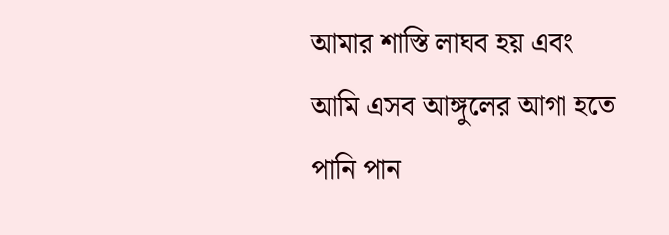আমার শাস্তি লাঘব হয় এবং আমি এসব আঙ্গুলের আগা হতে পানি পান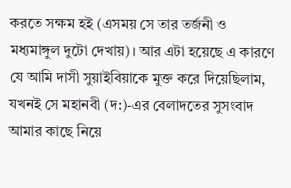করতে সক্ষম হই (এসময় সে তার তর্জনী ও মধ্যমাঙ্গুল দুটো দেখায়)। আর এটা হয়েছে এ কারণে যে আমি দাসী সুয়াইবিয়াকে মুক্ত করে দিয়েছিলাম, যখনই সে মহানবী (দ:)-এর বেলাদতের সুসংবাদ আমার কাছে নিয়ে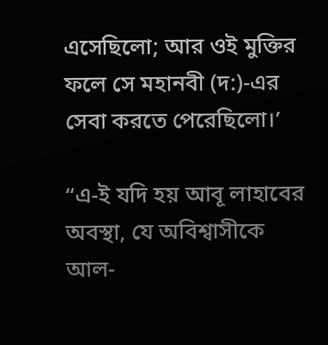এসেছিলো; আর ওই মুক্তির ফলে সে মহানবী (দ:)-এর সেবা করতে পেরেছিলো।’

“এ-ই যদি হয় আবূ লাহাবের অবস্থা, যে অবিশ্বাসীকে আল-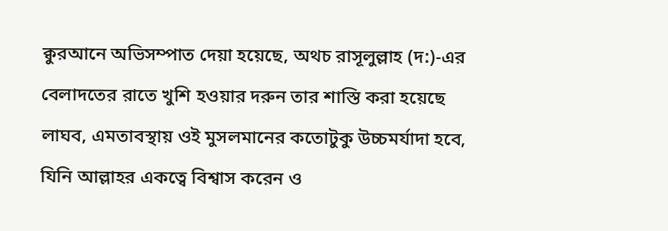ক্বুরআনে অভিসম্পাত দেয়া হয়েছে, অথচ রাসূলুল্লাহ (দ:)-এর বেলাদতের রাতে খুশি হওয়ার দরুন তার শাস্তি করা হয়েছে লাঘব, এমতাবস্থায় ওই মুসলমানের কতোটুকু উচ্চমর্যাদা হবে, যিনি আল্লাহর একত্বে বিশ্বাস করেন ও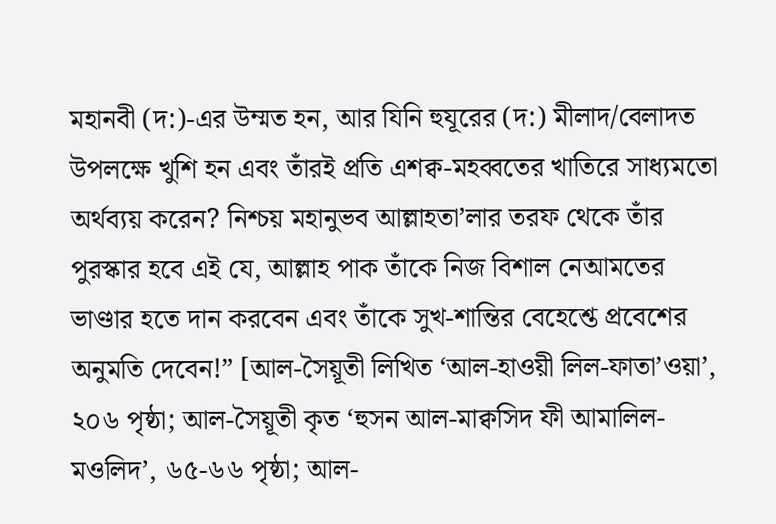মহানবী (দ:)-এর উম্মত হন, আর যিনি হুযূরের (দ:) মীলাদ/বেলাদত উপলক্ষে খুশি হন এবং তাঁরই প্রতি এশক্ব-মহব্বতের খাতিরে সাধ্যমতো অর্থব্যয় করেন? নিশ্চয় মহানুভব আল্লাহতা’লার তরফ থেকে তাঁর পুরস্কার হবে এই যে, আল্লাহ পাক তাঁকে নিজ বিশাল নেআমতের ভাণ্ডার হতে দান করবেন এবং তাঁকে সুখ-শান্তির বেহেশ্তে প্রবেশের অনুমতি দেবেন!” [আল-সৈয়ূতী লিখিত ‘আল-হাওয়ী লিল-ফাতা’ওয়া’, ২০৬ পৃষ্ঠা; আল-সৈয়ূতী কৃত ‘হুসন আল-মাক্বসিদ ফী আমালিল-মওলিদ’, ৬৫-৬৬ পৃষ্ঠা; আল-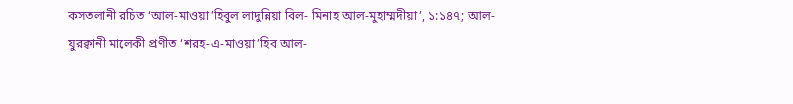কসতলানী রচিত ‘আল-মাওয়া’হিবুল লাদুন্নিয়া বিল- মিনাহ আল-মুহাম্মদীয়া’, ১:১৪৭; আল-যুরক্বানী মালেকী প্রণীত ‘শরহ-এ-মাওয়া’হিব আল-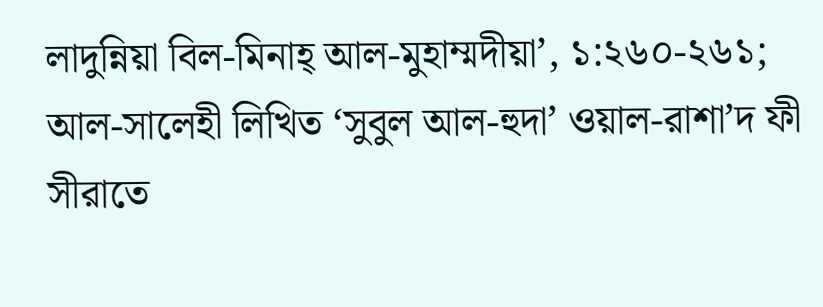লাদুন্নিয়া বিল-মিনাহ্ আল-মুহাম্মদীয়া’, ১:২৬০-২৬১; আল-সালেহী লিখিত ‘সুবুল আল-হুদা’ ওয়াল-রাশা’দ ফী সীরাতে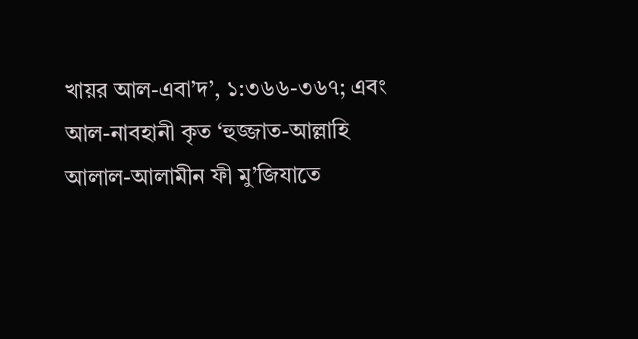খায়র আল-এবা’দ’, ১:৩৬৬-৩৬৭; এবং আল-নাবহানী কৃত ‘হুজ্জাত-আল্লাহি আলাল-আলামীন ফী মু’জিযাতে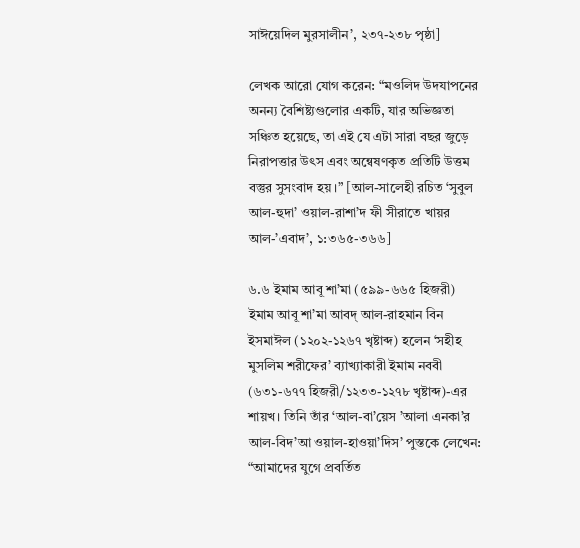সাঈয়েদিল মুরসালীন’, ২৩৭-২৩৮ পৃষ্ঠা]

লেখক আরো যোগ করেন: “মওলিদ উদযাপনের অনন্য বৈশিষ্ট্যগুলোর একটি, যার অভিজ্ঞতা সঞ্চিত হয়েছে, তা এই যে এটা সারা বছর জুড়ে নিরাপত্তার উৎস এবং অন্বেষণকৃত প্রতিটি উত্তম বস্তুর সুসংবাদ হয়।” [আল-সালেহী রচিত ‘সুবুল আল-হুদা’ ওয়াল-রাশা’দ ফী সীরাতে খায়র আল-’এবাদ’, ১:৩৬৫-৩৬৬]

৬.৬ ইমাম আবূ শা’মা (৫৯৯-৬৬৫ হিজরী)
ইমাম আবূ শা’মা আবদ্ আল-রাহমান বিন ইসমাঈল (১২০২-১২৬৭ খৃষ্টাব্দ) হলেন ‘সহীহ মুসলিম শরীফের’ ব্যাখ্যাকারী ইমাম নববী (৬৩১-৬৭৭ হিজরী/১২৩৩-১২৭৮ খৃষ্টাব্দ)-এর শায়খ। তিনি তাঁর ‘আল-বা’য়েস ’আলা এনকা’র আল-বিদ’আ ওয়াল-হাওয়া’দিস’ পুস্তকে লেখেন: “আমাদের যুগে প্রবর্তিত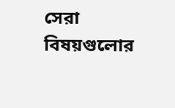সেরা বিষয়গুলোর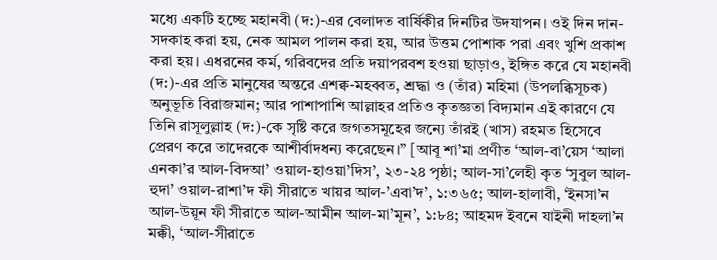মধ্যে একটি হচ্ছে মহানবী (দ:)-এর বেলাদত বার্ষিকীর দিনটির উদযাপন। ওই দিন দান-সদকাহ করা হয়, নেক আমল পালন করা হয়, আর উত্তম পোশাক পরা এবং খুশি প্রকাশ করা হয়। এধরনের কর্ম, গরিবদের প্রতি দয়াপরবশ হওয়া ছাড়াও, ইঙ্গিত করে যে মহানবী (দ:)-এর প্রতি মানুষের অন্তরে এশক্ব-মহব্বত, শ্রদ্ধা ও (তাঁর) মহিমা (উপলব্ধিসূচক) অনুভূতি বিরাজমান; আর পাশাপাশি আল্লাহর প্রতিও কৃতজ্ঞতা বিদ্যমান এই কারণে যে তিনি রাসূলুল্লাহ (দ:)-কে সৃষ্টি করে জগতসমূহের জন্যে তাঁরই (খাস) রহমত হিসেবে প্রেরণ করে তাদেরকে আশীর্বাদধন্য করেছেন।” [আবূ শা’মা প্রণীত ‘আল-বা’য়েস ‘আলা এনকা’র আল-বিদআ’ ওয়াল-হাওয়া’দিস’, ২৩-২৪ পৃষ্ঠা; আল-সা’লেহী কৃত ‘সুবুল আল-হুদা’ ওয়াল-রাশা’দ ফী সীরাতে খায়র আল-’এবা’দ’, ১:৩৬৫; আল-হালাবী, ‘ইনসা’ন আল-উয়ূন ফী সীরাতে আল-আমীন আল-মা’মূন’, ১:৮৪; আহমদ ইবনে যাইনী দাহলা’ন মক্কী, ‘আল-সীরাতে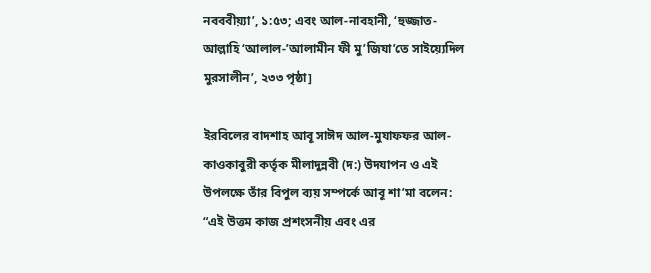নবববীয়্যা’, ১:৫৩; এবং আল-নাবহানী, ‘হুজ্জাত-আল্লাহি ‘আলাল-’আলামীন ফী মু’জিযা’তে সাইয়্যেদিল মুরসালীন’, ২৩৩ পৃষ্ঠা]

ইরবিলের বাদশাহ আবূ সাঈদ আল-মুযাফফর আল-কাওকাবুরী কর্তৃক মীলাদুন্নবী (দ:) উদযাপন ও এই উপলক্ষে তাঁর বিপুল ব্যয় সম্পর্কে আবূ শা’মা বলেন: “এই উত্তম কাজ প্রশংসনীয় এবং এর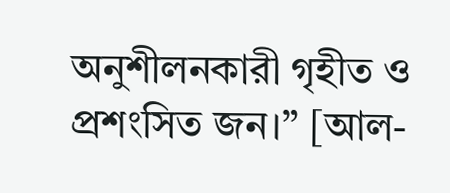অনুশীলনকারী গৃহীত ও প্রশংসিত জন।” [আল-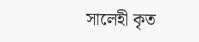সালেহী কৃত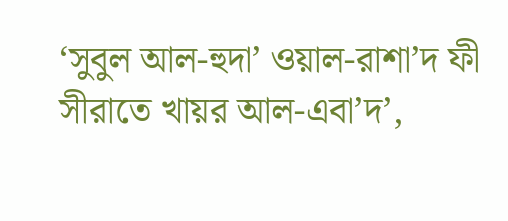‘সুবুল আল-হুদা’ ওয়াল-রাশা’দ ফী সীরাতে খায়র আল-এবা’দ’,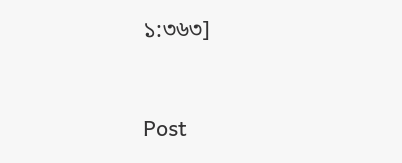১:৩৬৩]


Post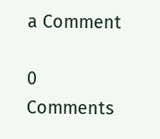a Comment

0 Comments